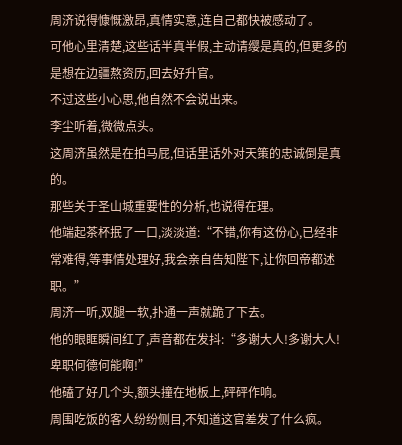周济说得慷慨激昂,真情实意,连自己都快被感动了。
可他心里清楚,这些话半真半假,主动请缨是真的,但更多的是想在边疆熬资历,回去好升官。
不过这些小心思,他自然不会说出来。
李尘听着,微微点头。
这周济虽然是在拍马屁,但话里话外对天策的忠诚倒是真的。
那些关于圣山城重要性的分析,也说得在理。
他端起茶杯抿了一口,淡淡道:“不错,你有这份心,已经非常难得,等事情处理好,我会亲自告知陛下,让你回帝都述职。”
周济一听,双腿一软,扑通一声就跪了下去。
他的眼眶瞬间红了,声音都在发抖:“多谢大人!多谢大人!卑职何德何能啊!”
他磕了好几个头,额头撞在地板上,砰砰作响。
周围吃饭的客人纷纷侧目,不知道这官差发了什么疯。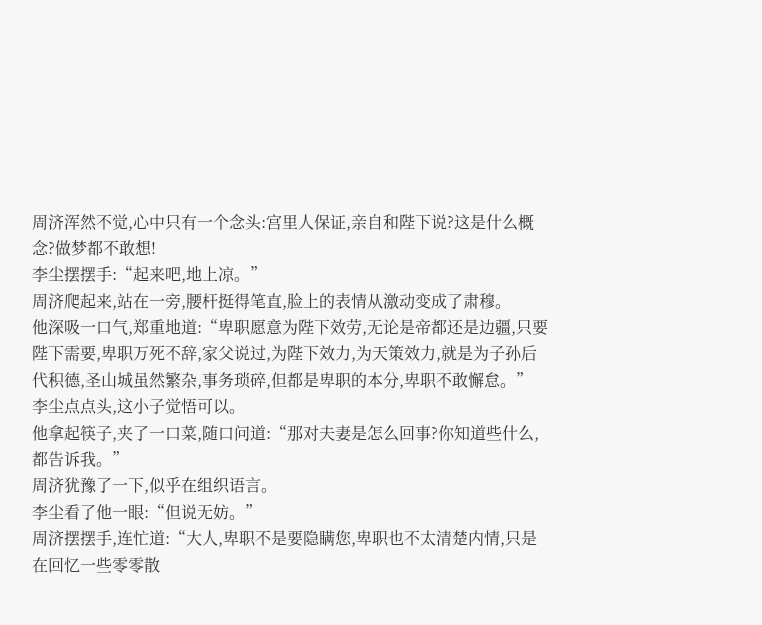周济浑然不觉,心中只有一个念头:宫里人保证,亲自和陛下说?这是什么概念?做梦都不敢想!
李尘摆摆手:“起来吧,地上凉。”
周济爬起来,站在一旁,腰杆挺得笔直,脸上的表情从激动变成了肃穆。
他深吸一口气,郑重地道:“卑职愿意为陛下效劳,无论是帝都还是边疆,只要陛下需要,卑职万死不辞,家父说过,为陛下效力,为天策效力,就是为子孙后代积德,圣山城虽然繁杂,事务琐碎,但都是卑职的本分,卑职不敢懈怠。”
李尘点点头,这小子觉悟可以。
他拿起筷子,夹了一口菜,随口问道:“那对夫妻是怎么回事?你知道些什么,都告诉我。”
周济犹豫了一下,似乎在组织语言。
李尘看了他一眼:“但说无妨。”
周济摆摆手,连忙道:“大人,卑职不是要隐瞒您,卑职也不太清楚内情,只是在回忆一些零零散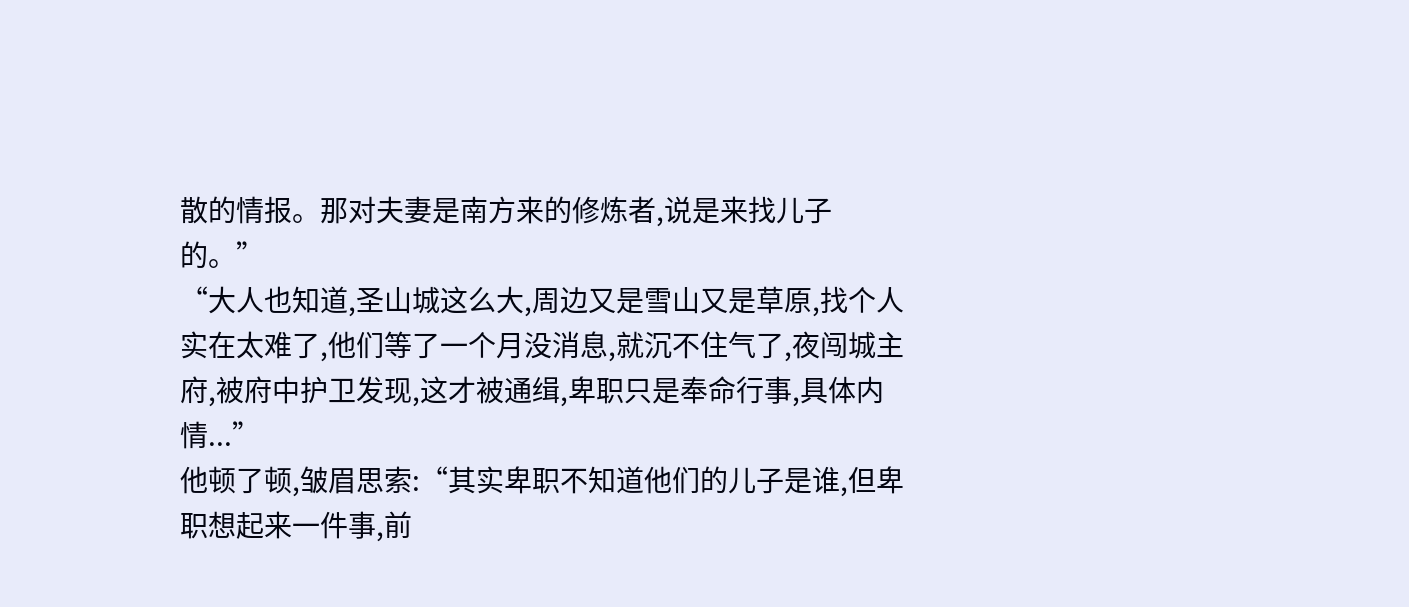散的情报。那对夫妻是南方来的修炼者,说是来找儿子的。”
“大人也知道,圣山城这么大,周边又是雪山又是草原,找个人实在太难了,他们等了一个月没消息,就沉不住气了,夜闯城主府,被府中护卫发现,这才被通缉,卑职只是奉命行事,具体内情...”
他顿了顿,皱眉思索:“其实卑职不知道他们的儿子是谁,但卑职想起来一件事,前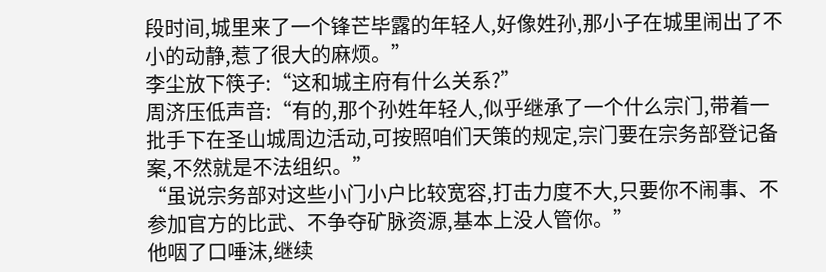段时间,城里来了一个锋芒毕露的年轻人,好像姓孙,那小子在城里闹出了不小的动静,惹了很大的麻烦。”
李尘放下筷子:“这和城主府有什么关系?”
周济压低声音:“有的,那个孙姓年轻人,似乎继承了一个什么宗门,带着一批手下在圣山城周边活动,可按照咱们天策的规定,宗门要在宗务部登记备案,不然就是不法组织。”
“虽说宗务部对这些小门小户比较宽容,打击力度不大,只要你不闹事、不参加官方的比武、不争夺矿脉资源,基本上没人管你。”
他咽了口唾沫,继续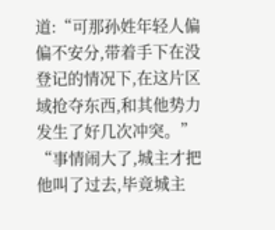道:“可那孙姓年轻人偏偏不安分,带着手下在没登记的情况下,在这片区域抢夺东西,和其他势力发生了好几次冲突。”
“事情闹大了,城主才把他叫了过去,毕竟城主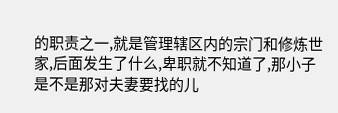的职责之一,就是管理辖区内的宗门和修炼世家,后面发生了什么,卑职就不知道了,那小子是不是那对夫妻要找的儿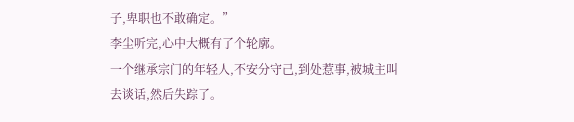子,卑职也不敢确定。”
李尘听完,心中大概有了个轮廓。
一个继承宗门的年轻人,不安分守己,到处惹事,被城主叫去谈话,然后失踪了。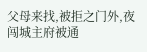父母来找,被拒之门外,夜闯城主府被通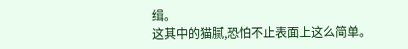缉。
这其中的猫腻,恐怕不止表面上这么简单。